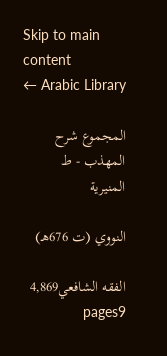Skip to main content
← Arabic Library

المجموع شرح المهذب - ط المنيرية

النووي (ت 676هـ)

الفقه الشافعي4,869 pages9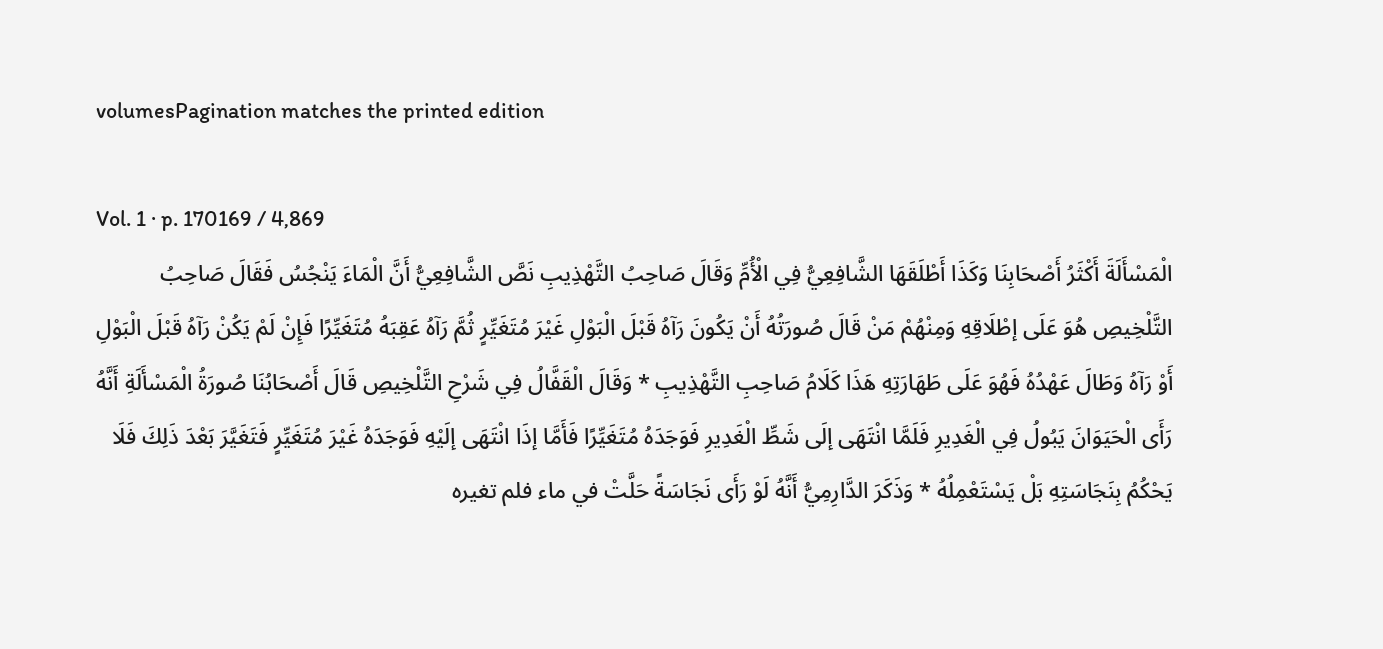volumesPagination matches the printed edition

Vol. 1 · p. 170169 / 4,869
الْمَسْأَلَةَ أَكْثَرُ أَصْحَابِنَا وَكَذَا أَطْلَقَهَا الشَّافِعِيُّ فِي الْأُمِّ وَقَالَ صَاحِبُ التَّهْذِيبِ نَصَّ الشَّافِعِيُّ أَنَّ الْمَاءَ يَنْجُسُ فَقَالَ صَاحِبُ التَّلْخِيصِ هُوَ عَلَى إطْلَاقِهِ وَمِنْهُمْ مَنْ قَالَ صُورَتُهُ أَنْ يَكُونَ رَآهُ قَبْلَ الْبَوْلِ غَيْرَ مُتَغَيِّرٍ ثُمَّ رَآهُ عَقِبَهُ مُتَغَيِّرًا فَإِنْ لَمْ يَكُنْ رَآهُ قَبْلَ الْبَوْلِ أَوْ رَآهُ وَطَالَ عَهْدُهُ فَهُوَ عَلَى طَهَارَتِهِ هَذَا كَلَامُ صَاحِبِ التَّهْذِيبِ * وَقَالَ الْقَفَّالُ فِي شَرْحِ التَّلْخِيصِ قَالَ أَصْحَابُنَا صُورَةُ الْمَسْأَلَةِ أَنَّهُ رَأَى الْحَيَوَانَ يَبُولُ فِي الْغَدِيرِ فَلَمَّا انْتَهَى إلَى شَطِّ الْغَدِيرِ فَوَجَدَهُ مُتَغَيِّرًا فَأَمَّا إذَا انْتَهَى إلَيْهِ فَوَجَدَهُ غَيْرَ مُتَغَيِّرٍ فَتَغَيَّرَ بَعْدَ ذَلِكَ فَلَا يَحْكُمُ بِنَجَاسَتِهِ بَلْ يَسْتَعْمِلُهُ * وَذَكَرَ الدَّارِمِيُّ أَنَّهُ لَوْ رَأَى نَجَاسَةً حَلَّتْ في ماء فلم تغيره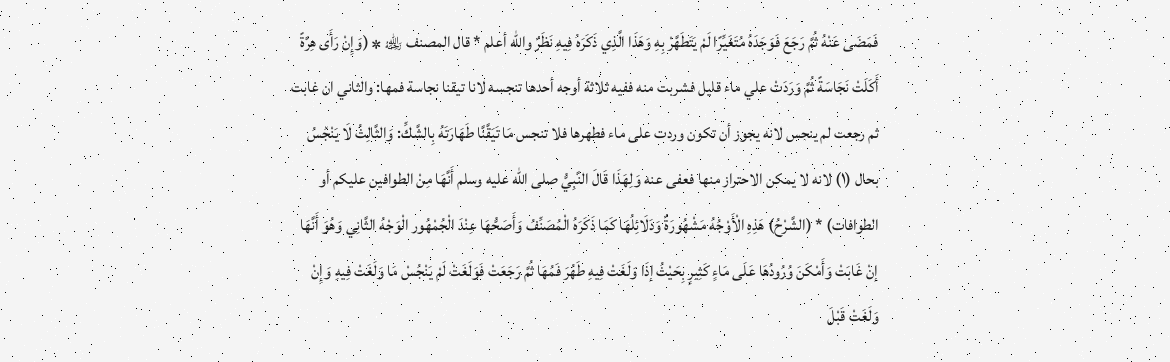فَمَضَى عَنْهُ ثُمَّ رَجَعَ فَوَجَدَهُ مُتَغَيِّرًا لَمْ يَتَطَهَّرْ بِهِ وَهَذَا الَّذِي ذَكَرَهُ فِيهِ نَظَرٌ والله أعلم * قال المصنف ﵀ * (وَإِنْ رَأَى هِرَّةً أَكَلَتْ نَجَاسَةً ثُمَّ وَرَدَتْ علي ماء قليل فشربت منه ففيه ثلاثة أوجه أحدها تنجسه لانا تيقنا نجاسة فمها: والثاني ان غابت ثم رجعت لم ينجس لانه يجوز أن تكون وردت على ماء فطهرها فلا تنجس مَا تَيَقَّنَّا طَهَارَتَهُ بِالشَّكِّ: وَالثَّالِثُ لَا يَنْجُسُ بحال (١) لانه لا يمكن الاحتراز منها فعفى عنه وَلِهَذَا قَالَ النَّبِيُّ صلى الله عليه وسلم أَنَّهَا مِنْ الطوافين عليكم أو الطوافات) * (الشَّرْحُ) هَذِهِ الْأَوْجُهُ مَشْهُورَةٌ وَدَلَائِلُهَا كَمَا ذَكَرَهُ الْمُصَنِّفُ وَأَصَحُّهَا عِنْدَ الْجُمْهُور الْوَجْهُ الثَّانِي وَهُوَ أَنَّهَا إنْ غَابَتْ وَأَمْكَنَ وُرُودُهَا عَلَى مَاءٍ كَثِيرٍ بِحَيْثُ إذَا وَلَغَتْ فِيهِ طَهُرَ فَمُهَا ثُمَّ رَجَعَتْ فَوَلَغَتْ لَمْ يَنْجُسْ مَا وَلَغَتْ فِيهِ وَإِنْ وَلَغَتْ قَبْلَ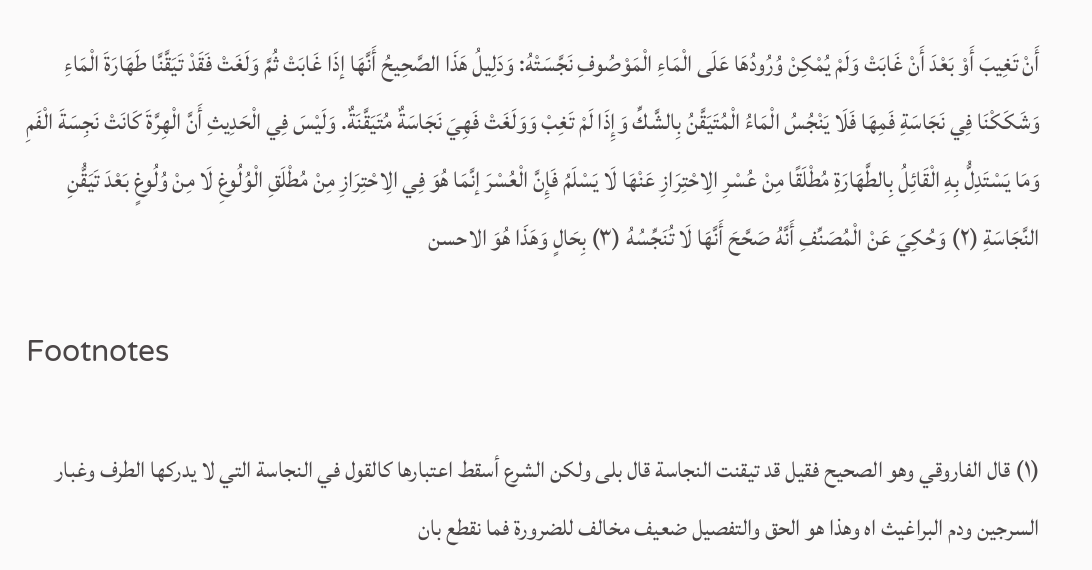أَنْ تَغِيبَ أَوْ بَعْدَ أَنْ غَابَتْ وَلَمْ يُمْكِنْ وُرُودُهَا عَلَى الْمَاءِ الْمَوْصُوفِ نَجَّسَتْهُ: وَدَلِيلُ هَذَا الصَّحِيحُ أَنَّهَا إذَا غَابَتْ ثُمَّ وَلَغَتْ فَقَدْ تَيَقَّنَّا طَهَارَةَ الْمَاءِ وَشَكَكْنَا فِي نَجَاسَةِ فَمِهَا فَلَا يَنْجُسُ الْمَاءُ الْمُتَيَقَّنُ بِالشَّكِّ وَإِذَا لَمْ تَغِبْ وَوَلَغَتْ فَهِيَ نَجَاسَةٌ مُتَيَقَّنَةٌ. وَلَيْسَ فِي الْحَدِيثِ أَنَّ الْهِرَّةَ كَانَتْ نَجِسَةَ الْفَمِ وَمَا يَسْتَدِلُّ بِهِ الْقَائِلُ بِالطَّهَارَةِ مُطْلَقًا مِنْ عُسْرِ الِاحْتِرَازِ عَنْهَا لَا يَسْلَمُ فَإِنَّ الْعُسْرَ إنَّمَا هُوَ فِي الِاحْتِرَازِ مِنْ مُطْلَقِ الْوُلُوغِ لَا مِنْ وُلُوغٍ بَعْدَ تَيَقُّنِ النَّجَاسَةِ (٢) وَحُكِيَ عَنْ الْمُصَنِّفِ أَنَّهُ صَحَّحَ أَنَّهَا لَا تُنَجِّسُهُ (٣) بِحَالٍ وَهَذَا هُوَ الاحسن

Footnotes

(١) قال الفاروقي وهو الصحيح فقيل قد تيقنت النجاسة قال بلى ولكن الشرع أسقط اعتبارها كالقول في النجاسة التي لا يدركها الطرف وغبار السرجين ودم البراغيث اه وهذا هو الحق والتفصيل ضعيف مخالف للضرورة فما نقطع بان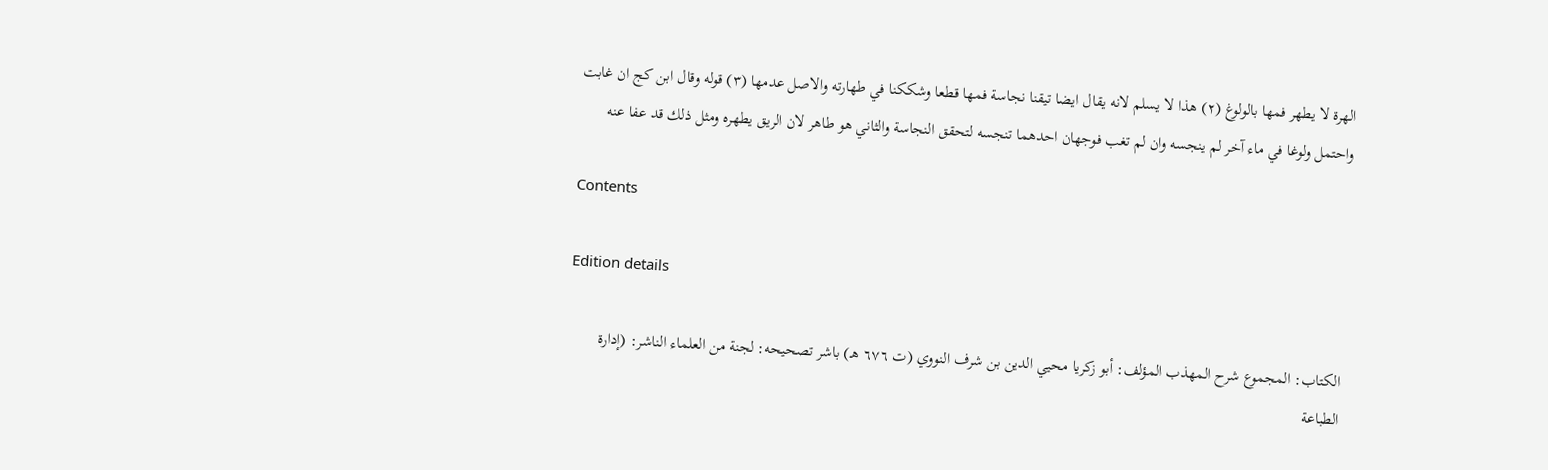الهرة لا يطهر فمها بالولوغ (٢) هذا لا يسلم لانه يقال ايضا تيقنا نجاسة فمها قطعا وشككنا في طهارته والاصل عدمها (٣) قوله وقال ابن كج ان غابت واحتمل ولوغا في ماء آخر لم ينجسه وان لم تغب فوجهان احدهما تنجسه لتحقق النجاسة والثاني هو طاهر لان الريق يطهره ومثل ذلك قد عفا عنه

Contents

Edition details

الكتاب: المجموع شرح المهذب المؤلف: أبو زكريا محيي الدين بن شرف النووي (ت ٦٧٦ هـ) باشر تصحيحه: لجنة من العلماء الناشر: (إدارة الطباعة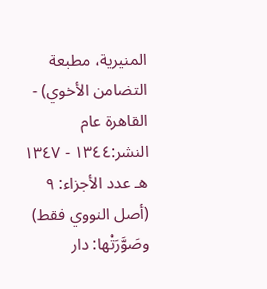المنيرية، مطبعة التضامن الأخوي) - القاهرة عام النشر:١٣٤٤ - ١٣٤٧ هـ عدد الأجزاء: ٩ (أصل النووي فقط) وصَوَّرَتْها: دار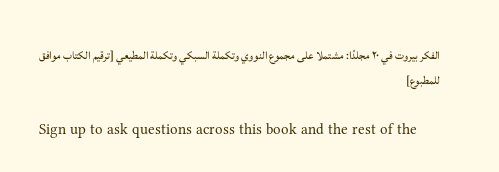الفكر بيروت في ٢٠ مجلدًا: مشتملا على مجموع النووي وتكملة السبكي وتكملة المطيعي [ترقيم الكتاب موافق للمطبوع]

Sign up to ask questions across this book and the rest of the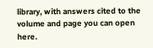library, with answers cited to the volume and page you can open here.